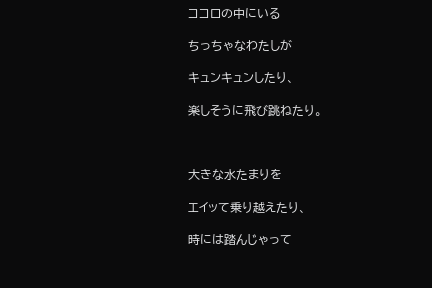ココロの中にいる

ちっちゃなわたしが

キュンキュンしたり、

楽しそうに飛び跳ねたり。



大きな水たまりを

エイッて乗り越えたり、

時には踏んじゃって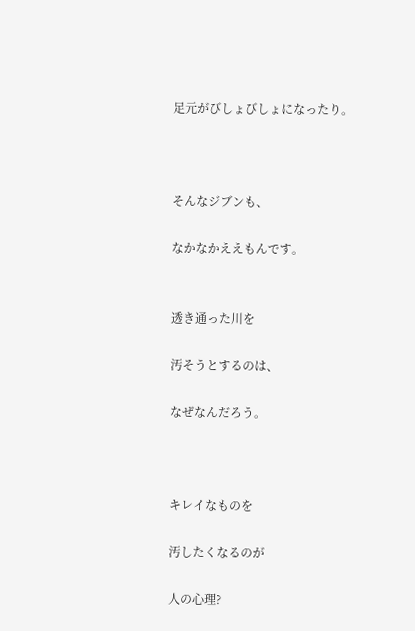足元がびしょびしょになったり。



そんなジブンも、

なかなかええもんです。


透き通った川を

汚そうとするのは、

なぜなんだろう。



キレイなものを

汚したくなるのが

人の心理?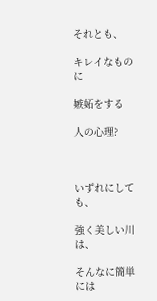それとも、

キレイなものに

嫉妬をする

人の心理?



いずれにしても、

強く美しい川は、

そんなに簡単には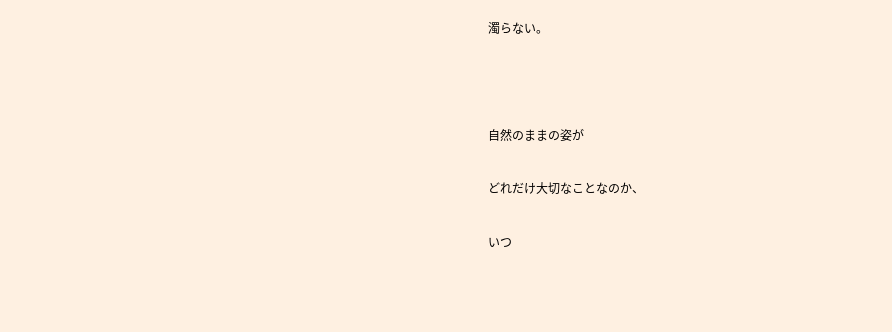濁らない。



自然のままの姿が

どれだけ大切なことなのか、

いつ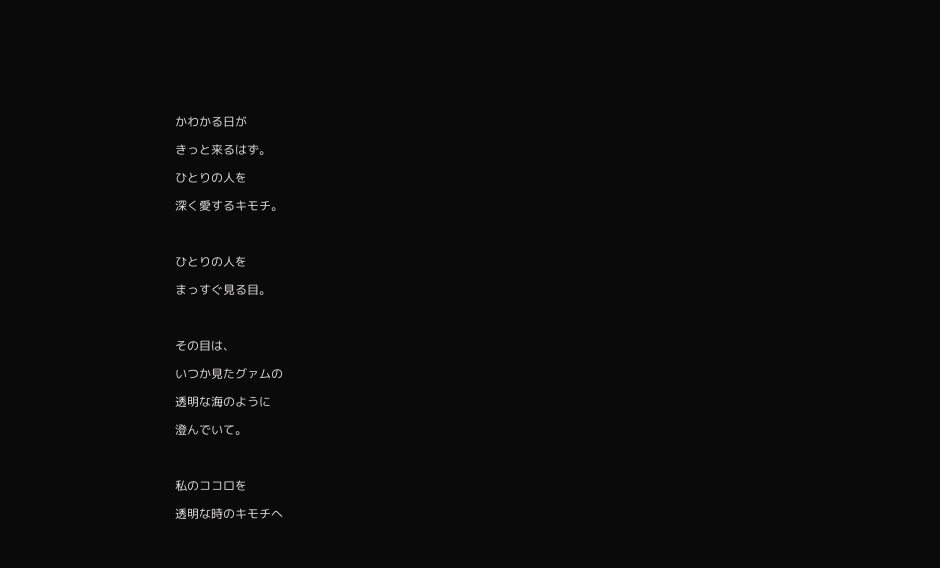かわかる日が

きっと来るはず。

ひとりの人を

深く愛するキモチ。



ひとりの人を

まっすぐ見る目。



その目は、

いつか見たグァムの

透明な海のように

澄んでいて。



私のココロを

透明な時のキモチへ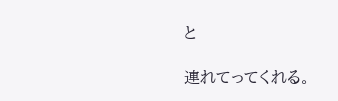と

連れてってくれる。